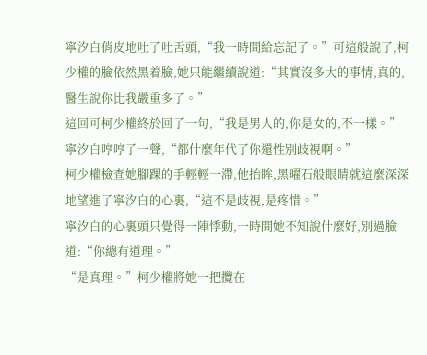寧汐白俏皮地吐了吐舌頭,“我一時間給忘記了。”可這般說了,柯少權的臉依然黑着臉,她只能繼續說道:“其實沒多大的事情,真的,醫生說你比我嚴重多了。”
這回可柯少權終於回了一句,“我是男人的,你是女的,不一樣。”
寧汐白哼哼了一聲,“都什麼年代了你還性別歧視啊。”
柯少權檢查她腳踝的手輕輕一滯,他抬眸,黑曜石般眼睛就這麼深深地望進了寧汐白的心裏,“這不是歧視,是疼惜。”
寧汐白的心裏頭只覺得一陣悸動,一時間她不知說什麼好,別過臉道:“你總有道理。”
“是真理。”柯少權將她一把攬在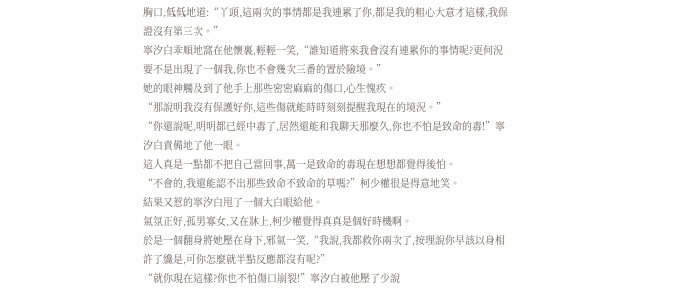胸口,低低地道:“丫頭,這兩次的事情都是我連累了你,都是我的粗心大意才這樣,我保證沒有第三次。”
寧汐白乖順地窩在他懷裏,輕輕一笑,“誰知道將來我會沒有連累你的事情呢?更何況要不是出現了一個我,你也不會幾次三番的置於險境。”
她的眼神觸及到了他手上那些密密麻麻的傷口,心生愧疚。
“那說明我沒有保護好你,這些傷就能時時刻刻提醒我現在的境況。”
“你還說呢,明明都已經中毒了,居然還能和我聊天那麼久,你也不怕是致命的毒!”寧汐白責備地了他一眼。
這人真是一點都不把自己當回事,萬一是致命的毒現在想想都覺得後怕。
“不會的,我還能認不出那些致命不致命的草嗎?”柯少權很是得意地笑。
結果又惹的寧汐白甩了一個大白眼給他。
氣氛正好,孤男寡女,又在牀上,柯少權覺得真真是個好時機啊。
於是一個翻身將她壓在身下,邪氣一笑,“我說,我都救你兩次了,按理說你早該以身相許了纔是,可你怎麼就半點反應都沒有呢?”
“就你現在這樣?你也不怕傷口崩裂!”寧汐白被他壓了少說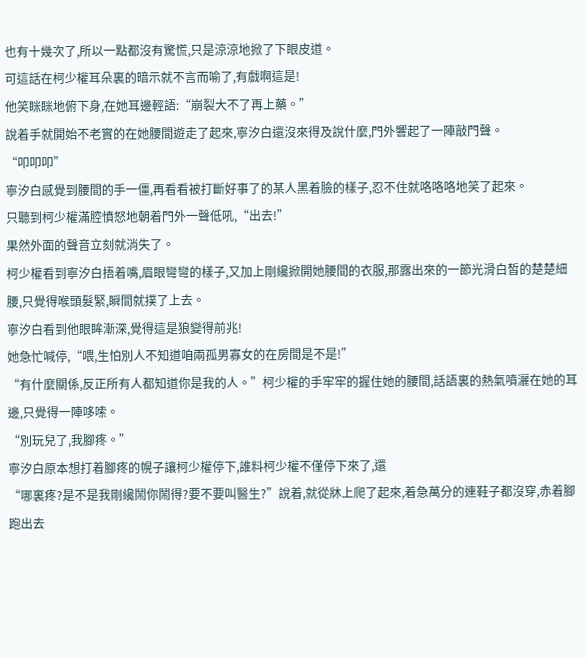也有十幾次了,所以一點都沒有驚慌,只是涼涼地掀了下眼皮道。
可這話在柯少權耳朵裏的暗示就不言而喻了,有戲啊這是!
他笑眯眯地俯下身,在她耳邊輕語:“崩裂大不了再上藥。”
說着手就開始不老實的在她腰間遊走了起來,寧汐白還沒來得及說什麼,門外響起了一陣敲門聲。
“叩叩叩”
寧汐白感覺到腰間的手一僵,再看看被打斷好事了的某人黑着臉的樣子,忍不住就咯咯咯地笑了起來。
只聽到柯少權滿腔憤怒地朝着門外一聲低吼,“出去!”
果然外面的聲音立刻就消失了。
柯少權看到寧汐白捂着嘴,眉眼彎彎的樣子,又加上剛纔掀開她腰間的衣服,那露出來的一節光滑白皙的楚楚細腰,只覺得喉頭髮緊,瞬間就撲了上去。
寧汐白看到他眼眸漸深,覺得這是狼變得前兆!
她急忙喊停,“喂,生怕別人不知道咱兩孤男寡女的在房間是不是!”
“有什麼關係,反正所有人都知道你是我的人。”柯少權的手牢牢的握住她的腰間,話語裏的熱氣噴灑在她的耳邊,只覺得一陣哆嗦。
“別玩兒了,我腳疼。”
寧汐白原本想打着腳疼的幌子讓柯少權停下,誰料柯少權不僅停下來了,還
“哪裏疼?是不是我剛纔鬧你鬧得?要不要叫醫生?”說着,就從牀上爬了起來,着急萬分的連鞋子都沒穿,赤着腳跑出去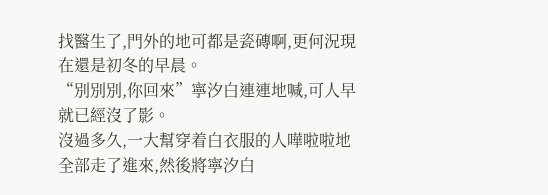找醫生了,門外的地可都是瓷磚啊,更何況現在還是初冬的早晨。
“別別別,你回來”寧汐白連連地喊,可人早就已經沒了影。
沒過多久,一大幫穿着白衣服的人嘩啦啦地全部走了進來,然後將寧汐白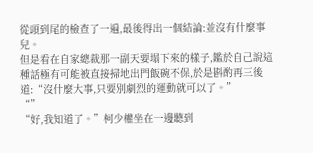從頭到尾的檢查了一遍,最後得出一個結論:並沒有什麼事兒。
但是看在自家總裁那一副天要塌下來的樣子,鑑於自己說這種話極有可能被直接掃地出門飯碗不保,於是斟酌再三後道:“沒什麼大事,只要別劇烈的運動就可以了。”
“”
“好,我知道了。”柯少權坐在一邊聽到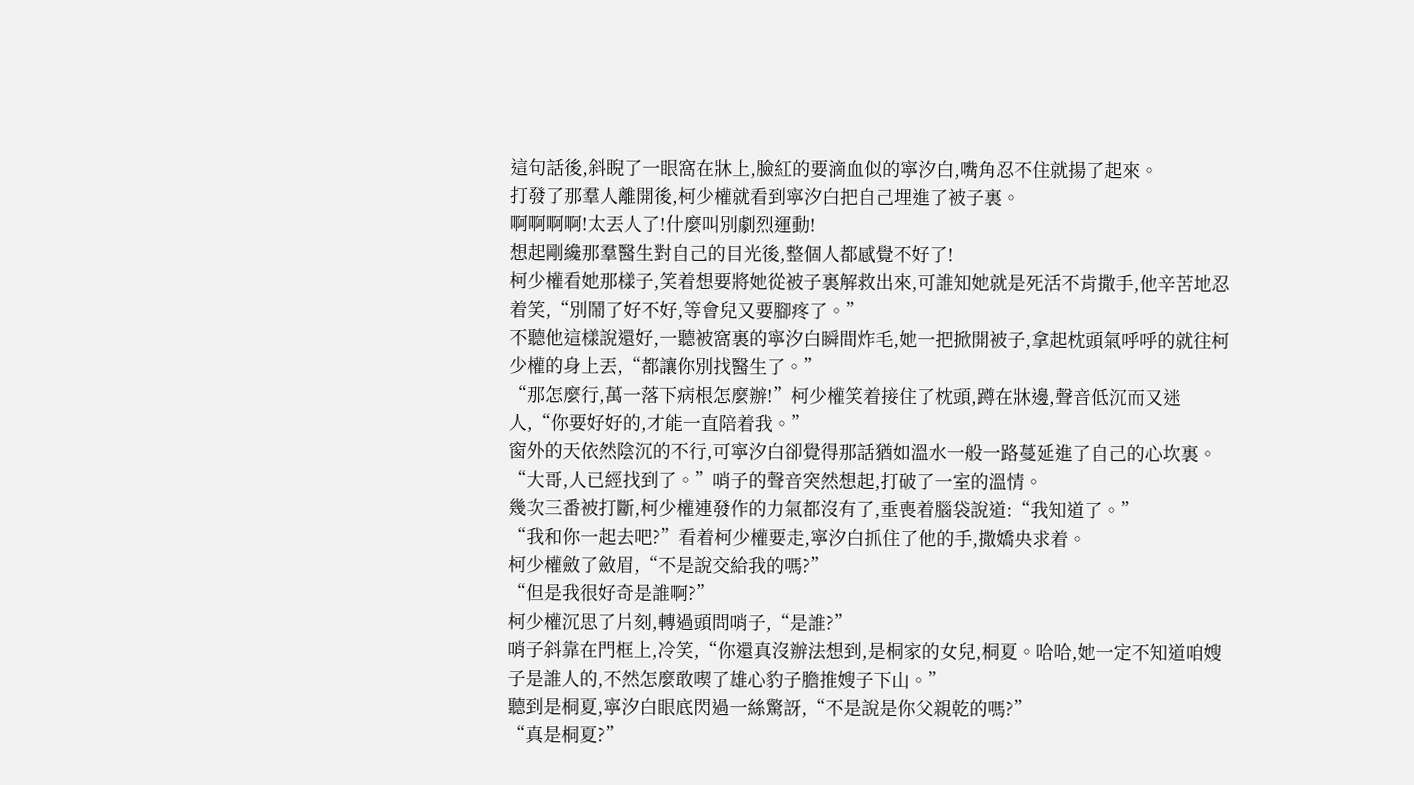這句話後,斜睨了一眼窩在牀上,臉紅的要滴血似的寧汐白,嘴角忍不住就揚了起來。
打發了那羣人離開後,柯少權就看到寧汐白把自己埋進了被子裏。
啊啊啊啊!太丟人了!什麼叫別劇烈運動!
想起剛纔那羣醫生對自己的目光後,整個人都感覺不好了!
柯少權看她那樣子,笑着想要將她從被子裏解救出來,可誰知她就是死活不肯撒手,他辛苦地忍着笑,“別鬧了好不好,等會兒又要腳疼了。”
不聽他這樣說還好,一聽被窩裏的寧汐白瞬間炸毛,她一把掀開被子,拿起枕頭氣呼呼的就往柯少權的身上丟,“都讓你別找醫生了。”
“那怎麼行,萬一落下病根怎麼辦!”柯少權笑着接住了枕頭,蹲在牀邊,聲音低沉而又迷人,“你要好好的,才能一直陪着我。”
窗外的天依然陰沉的不行,可寧汐白卻覺得那話猶如溫水一般一路蔓延進了自己的心坎裏。
“大哥,人已經找到了。”哨子的聲音突然想起,打破了一室的溫情。
幾次三番被打斷,柯少權連發作的力氣都沒有了,垂喪着腦袋說道:“我知道了。”
“我和你一起去吧?”看着柯少權要走,寧汐白抓住了他的手,撒嬌央求着。
柯少權斂了斂眉,“不是說交給我的嗎?”
“但是我很好奇是誰啊?”
柯少權沉思了片刻,轉過頭問哨子,“是誰?”
哨子斜靠在門框上,冷笑,“你還真沒辦法想到,是桐家的女兒,桐夏。哈哈,她一定不知道咱嫂子是誰人的,不然怎麼敢喫了雄心豹子膽推嫂子下山。”
聽到是桐夏,寧汐白眼底閃過一絲驚訝,“不是說是你父親乾的嗎?”
“真是桐夏?”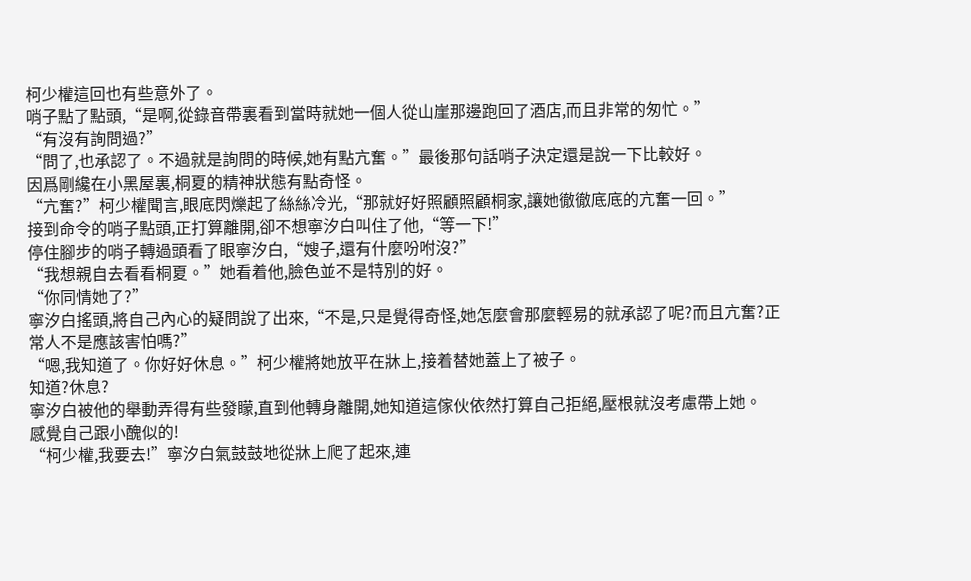柯少權這回也有些意外了。
哨子點了點頭,“是啊,從錄音帶裏看到當時就她一個人從山崖那邊跑回了酒店,而且非常的匆忙。”
“有沒有詢問過?”
“問了,也承認了。不過就是詢問的時候,她有點亢奮。”最後那句話哨子決定還是說一下比較好。
因爲剛纔在小黑屋裏,桐夏的精神狀態有點奇怪。
“亢奮?”柯少權聞言,眼底閃爍起了絲絲冷光,“那就好好照顧照顧桐家,讓她徹徹底底的亢奮一回。”
接到命令的哨子點頭,正打算離開,卻不想寧汐白叫住了他,“等一下!”
停住腳步的哨子轉過頭看了眼寧汐白,“嫂子,還有什麼吩咐沒?”
“我想親自去看看桐夏。”她看着他,臉色並不是特別的好。
“你同情她了?”
寧汐白搖頭,將自己內心的疑問說了出來,“不是,只是覺得奇怪,她怎麼會那麼輕易的就承認了呢?而且亢奮?正常人不是應該害怕嗎?”
“嗯,我知道了。你好好休息。”柯少權將她放平在牀上,接着替她蓋上了被子。
知道?休息?
寧汐白被他的舉動弄得有些發矇,直到他轉身離開,她知道這傢伙依然打算自己拒絕,壓根就沒考慮帶上她。
感覺自己跟小醜似的!
“柯少權,我要去!”寧汐白氣鼓鼓地從牀上爬了起來,連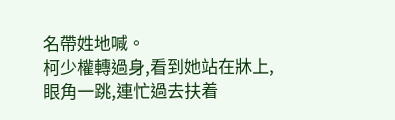名帶姓地喊。
柯少權轉過身,看到她站在牀上,眼角一跳,連忙過去扶着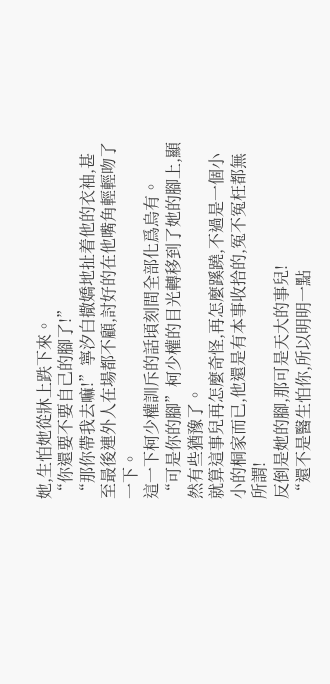她,生怕她從牀上跌下來。
“你還要不要自己的腳了!”
“那你帶我去嘛!”寧汐白撒嬌地扯着他的衣袖,甚至最後連外人在場都不顧,討好的在他嘴角輕輕吻了一下。
這一下柯少權訓斥的話頃刻間全部化爲烏有。
“可是你的腳”柯少權的目光轉移到了她的腳上,顯然有些猶豫了。
就算這事兒再怎麼奇怪,再怎麼蹊蹺,不過是一個小小的桐家而已,他還是有本事收拾的,冤不冤枉都無所謂!
反倒是她的腳,那可是天大的事兒!
“還不是醫生怕你,所以明明一點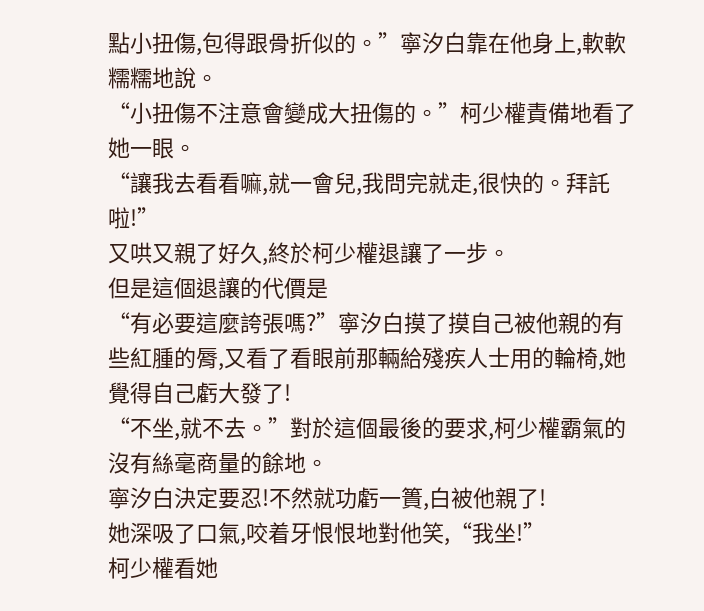點小扭傷,包得跟骨折似的。”寧汐白靠在他身上,軟軟糯糯地說。
“小扭傷不注意會變成大扭傷的。”柯少權責備地看了她一眼。
“讓我去看看嘛,就一會兒,我問完就走,很快的。拜託啦!”
又哄又親了好久,終於柯少權退讓了一步。
但是這個退讓的代價是
“有必要這麼誇張嗎?”寧汐白摸了摸自己被他親的有些紅腫的脣,又看了看眼前那輛給殘疾人士用的輪椅,她覺得自己虧大發了!
“不坐,就不去。”對於這個最後的要求,柯少權霸氣的沒有絲毫商量的餘地。
寧汐白決定要忍!不然就功虧一簣,白被他親了!
她深吸了口氣,咬着牙恨恨地對他笑,“我坐!”
柯少權看她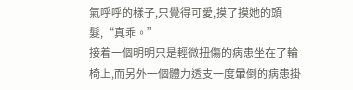氣呼呼的樣子,只覺得可愛,摸了摸她的頭髮,“真乖。”
接着一個明明只是輕微扭傷的病患坐在了輪椅上,而另外一個體力透支一度暈倒的病患掛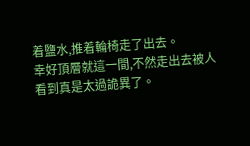着鹽水,推着輪椅走了出去。
幸好頂層就這一間,不然走出去被人看到真是太過詭異了。